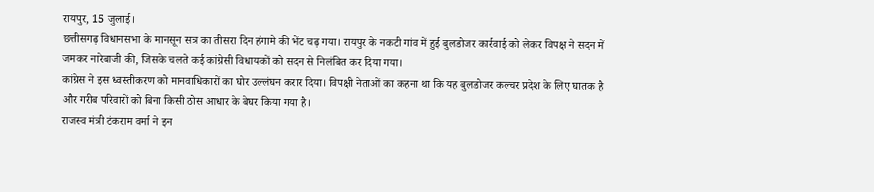रायपुर, 15 जुलाई।
छत्तीसगढ़ विधानसभा के मानसून सत्र का तीसरा दिन हंगामे की भेंट चढ़ गया। रायपुर के नकटी गांव में हुई बुलडोजर कार्रवाई को लेकर विपक्ष ने सदन में जमकर नारेबाजी की, जिसके चलते कई कांग्रेसी विधायकों को सदन से निलंबित कर दिया गया।
कांग्रेस ने इस ध्वस्तीकरण को मानवाधिकारों का घोर उल्लंघन करार दिया। विपक्षी नेताओं का कहना था कि यह बुलडोजर कल्चर प्रदेश के लिए घातक है और गरीब परिवारों को बिना किसी ठोस आधार के बेघर किया गया है।
राजस्व मंत्री टंकराम वर्मा ने इन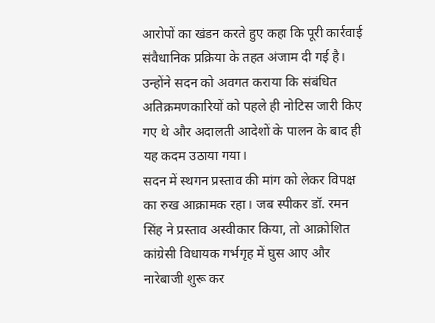आरोपों का खंडन करते हुए कहा कि पूरी कार्रवाई संवैधानिक प्रक्रिया के तहत अंजाम दी गई है। उन्होंने सदन को अवगत कराया कि संबंधित अतिक्रमणकारियों को पहले ही नोटिस जारी किए गए थे और अदालती आदेशों के पालन के बाद ही यह कदम उठाया गया।
सदन में स्थगन प्रस्ताव की मांग को लेकर विपक्ष का रुख आक्रामक रहा। जब स्पीकर डॉ. रमन सिंह ने प्रस्ताव अस्वीकार किया, तो आक्रोशित कांग्रेसी विधायक गर्भगृह में घुस आए और नारेबाजी शुरू कर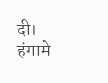दी।
हंगामे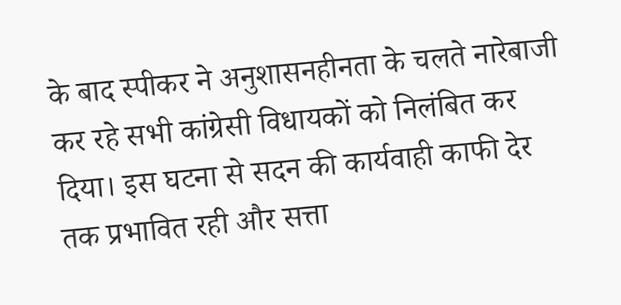के बाद स्पीकर ने अनुशासनहीनता के चलते नारेबाजी कर रहे सभी कांग्रेसी विधायकों को निलंबित कर दिया। इस घटना से सदन की कार्यवाही काफी देर तक प्रभावित रही और सत्ता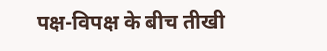पक्ष-विपक्ष के बीच तीखी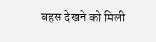बहस देखने को मिली